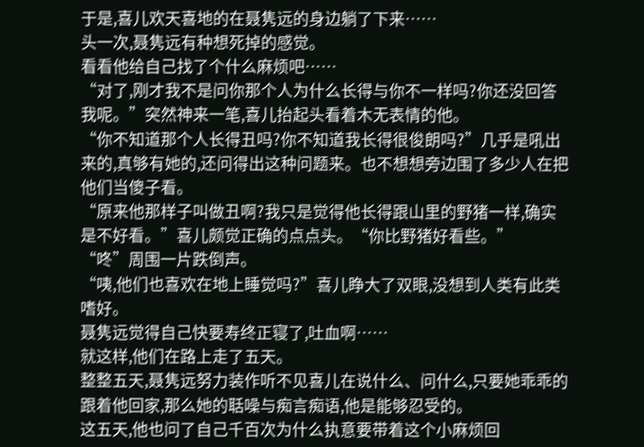于是,喜儿欢天喜地的在聂隽远的身边躺了下来……
头一次,聂隽远有种想死掉的感觉。
看看他给自己找了个什么麻烦吧……
“对了,刚才我不是问你那个人为什么长得与你不一样吗?你还没回答我呢。”突然神来一笔,喜儿抬起头看着木无表情的他。
“你不知道那个人长得丑吗?你不知道我长得很俊朗吗?”几乎是吼出来的,真够有她的,还问得出这种问题来。也不想想旁边围了多少人在把他们当傻子看。
“原来他那样子叫做丑啊?我只是觉得他长得跟山里的野猪一样,确实是不好看。”喜儿颇觉正确的点点头。“你比野猪好看些。”
“咚”周围一片跌倒声。
“咦,他们也喜欢在地上睡觉吗?”喜儿睁大了双眼,没想到人类有此类嗜好。
聂隽远觉得自己快要寿终正寝了,吐血啊……
就这样,他们在路上走了五天。
整整五天,聂隽远努力装作听不见喜儿在说什么、问什么,只要她乖乖的跟着他回家,那么她的聒噪与痴言痴语,他是能够忍受的。
这五天,他也问了自己千百次为什么执意要带着这个小麻烦回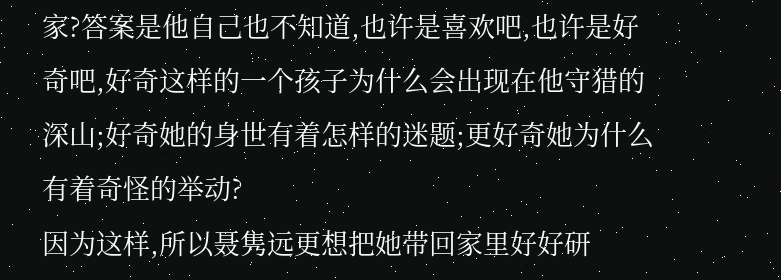家?答案是他自己也不知道,也许是喜欢吧,也许是好奇吧,好奇这样的一个孩子为什么会出现在他守猎的深山;好奇她的身世有着怎样的迷题;更好奇她为什么有着奇怪的举动?
因为这样,所以聂隽远更想把她带回家里好好研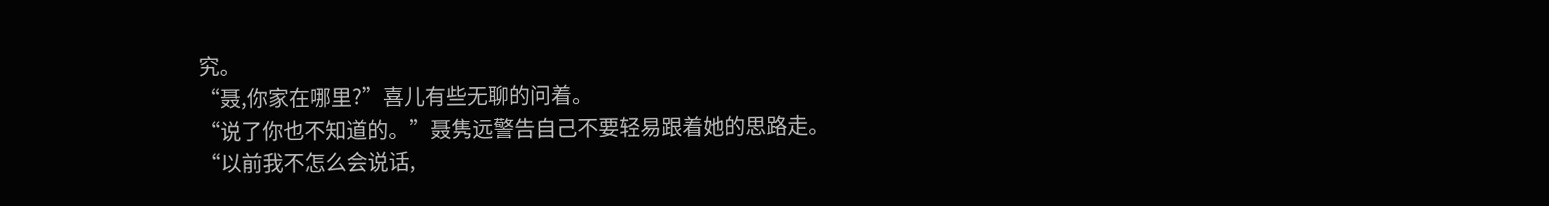究。
“聂,你家在哪里?”喜儿有些无聊的问着。
“说了你也不知道的。”聂隽远警告自己不要轻易跟着她的思路走。
“以前我不怎么会说话,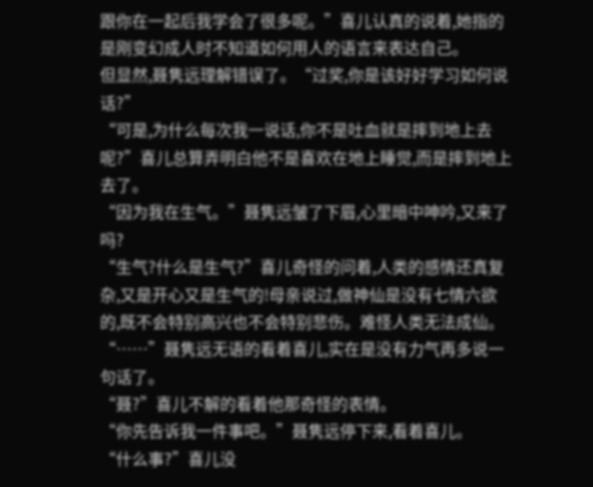跟你在一起后我学会了很多呢。”喜儿认真的说着,她指的是刚变幻成人时不知道如何用人的语言来表达自己。
但显然,聂隽远理解错误了。“过奖,你是该好好学习如何说话?”
“可是,为什么每次我一说话,你不是吐血就是摔到地上去呢?”喜儿总算弄明白他不是喜欢在地上睡觉,而是摔到地上去了。
“因为我在生气。”聂隽远皱了下眉,心里暗中呻吟,又来了吗?
“生气?什么是生气?”喜儿奇怪的问着,人类的感情还真复杂,又是开心又是生气的!母亲说过,做神仙是没有七情六欲的,既不会特别高兴也不会特别悲伤。难怪人类无法成仙。
“……”聂隽远无语的看着喜儿,实在是没有力气再多说一句话了。
“聂?”喜儿不解的看着他那奇怪的表情。
“你先告诉我一件事吧。”聂隽远停下来,看着喜儿。
“什么事?”喜儿没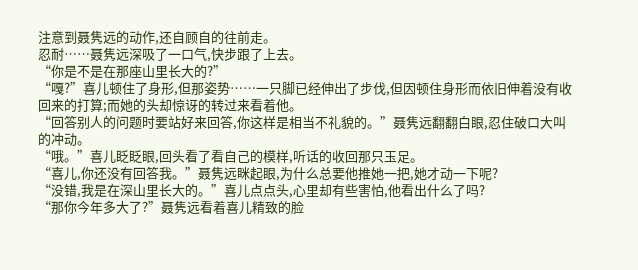注意到聂隽远的动作,还自顾自的往前走。
忍耐……聂隽远深吸了一口气,快步跟了上去。
“你是不是在那座山里长大的?”
“嘎?”喜儿顿住了身形,但那姿势……一只脚已经伸出了步伐,但因顿住身形而依旧伸着没有收回来的打算;而她的头却惊讶的转过来看着他。
“回答别人的问题时要站好来回答,你这样是相当不礼貌的。”聂隽远翻翻白眼,忍住破口大叫的冲动。
“哦。”喜儿眨眨眼,回头看了看自己的模样,听话的收回那只玉足。
“喜儿,你还没有回答我。”聂隽远眯起眼,为什么总要他推她一把,她才动一下呢?
“没错,我是在深山里长大的。”喜儿点点头,心里却有些害怕,他看出什么了吗?
“那你今年多大了?”聂隽远看着喜儿精致的脸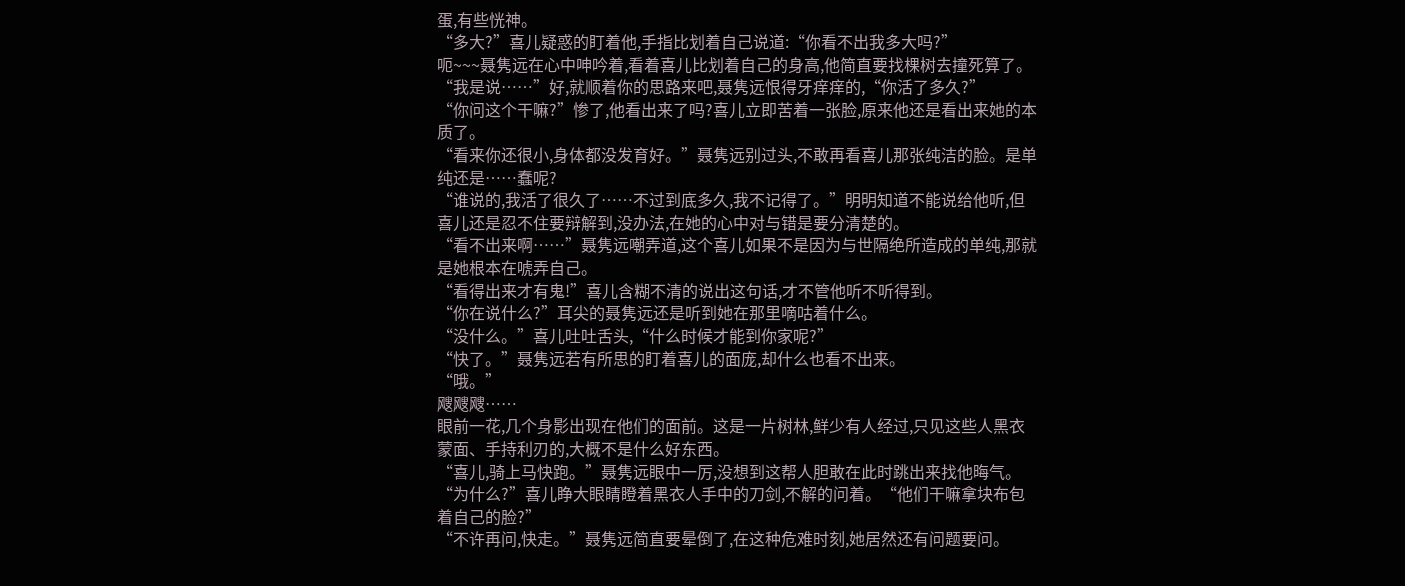蛋,有些恍神。
“多大?”喜儿疑惑的盯着他,手指比划着自己说道:“你看不出我多大吗?”
呃~~~聂隽远在心中呻吟着,看着喜儿比划着自己的身高,他简直要找棵树去撞死算了。
“我是说……”好,就顺着你的思路来吧,聂隽远恨得牙痒痒的,“你活了多久?”
“你问这个干嘛?”惨了,他看出来了吗?喜儿立即苦着一张脸,原来他还是看出来她的本质了。
“看来你还很小,身体都没发育好。”聂隽远别过头,不敢再看喜儿那张纯洁的脸。是单纯还是……蠢呢?
“谁说的,我活了很久了……不过到底多久,我不记得了。”明明知道不能说给他听,但喜儿还是忍不住要辩解到,没办法,在她的心中对与错是要分清楚的。
“看不出来啊……”聂隽远嘲弄道,这个喜儿如果不是因为与世隔绝所造成的单纯,那就是她根本在唬弄自己。
“看得出来才有鬼!”喜儿含糊不清的说出这句话,才不管他听不听得到。
“你在说什么?”耳尖的聂隽远还是听到她在那里嘀咕着什么。
“没什么。”喜儿吐吐舌头,“什么时候才能到你家呢?”
“快了。”聂隽远若有所思的盯着喜儿的面庞,却什么也看不出来。
“哦。”
飕飕飕……
眼前一花,几个身影出现在他们的面前。这是一片树林,鲜少有人经过,只见这些人黑衣蒙面、手持利刃的,大概不是什么好东西。
“喜儿,骑上马快跑。”聂隽远眼中一厉,没想到这帮人胆敢在此时跳出来找他晦气。
“为什么?”喜儿睁大眼睛瞪着黑衣人手中的刀剑,不解的问着。“他们干嘛拿块布包着自己的脸?”
“不许再问,快走。”聂隽远简直要晕倒了,在这种危难时刻,她居然还有问题要问。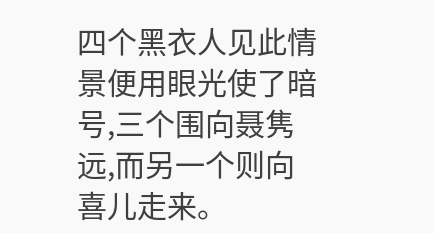四个黑衣人见此情景便用眼光使了暗号,三个围向聂隽远,而另一个则向喜儿走来。